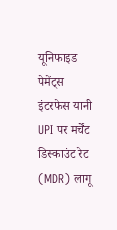यूनिफाइड पेमेंट्स इंटरफेस यानी UPI पर मर्चेंट डिस्काउंट रेट (MDR) लागू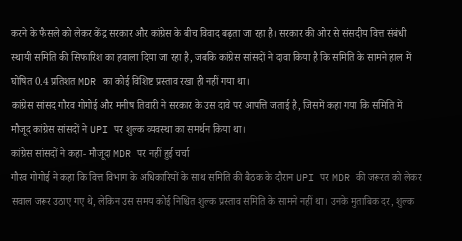करने के फैसले को लेकर केंद्र सरकार और कांग्रेस के बीच विवाद बढ़ता जा रहा है। सरकार की ओर से संसदीय वित्त संबंधी स्थायी समिति की सिफारिश का हवाला दिया जा रहा है, जबकि कांग्रेस सांसदों ने दावा किया है कि समिति के सामने हाल में घोषित 0.4 प्रतिशत MDR का कोई विशिष्ट प्रस्ताव रखा ही नहीं गया था।
कांग्रेस सांसद गौरव गोगोई और मनीष तिवारी ने सरकार के उस दावे पर आपत्ति जताई है, जिसमें कहा गया कि समिति में मौजूद कांग्रेस सांसदों ने UPI पर शुल्क व्यवस्था का समर्थन किया था।
कांग्रेस सांसदों ने कहा- मौजूदा MDR पर नहीं हुई चर्चा
गौरव गोगोई ने कहा कि वित्त विभाग के अधिकारियों के साथ समिति की बैठक के दौरान UPI पर MDR की जरूरत को लेकर सवाल जरूर उठाए गए थे, लेकिन उस समय कोई निश्चित शुल्क प्रस्ताव समिति के सामने नहीं था। उनके मुताबिक दर, शुल्क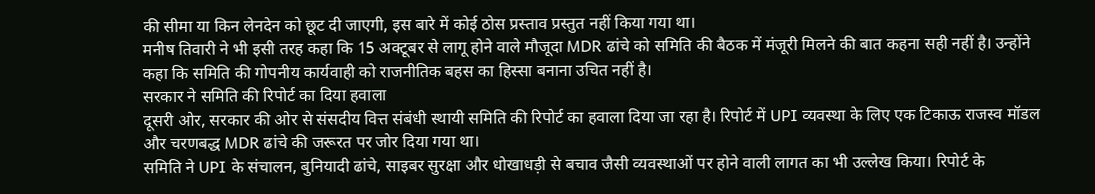की सीमा या किन लेनदेन को छूट दी जाएगी, इस बारे में कोई ठोस प्रस्ताव प्रस्तुत नहीं किया गया था।
मनीष तिवारी ने भी इसी तरह कहा कि 15 अक्टूबर से लागू होने वाले मौजूदा MDR ढांचे को समिति की बैठक में मंजूरी मिलने की बात कहना सही नहीं है। उन्होंने कहा कि समिति की गोपनीय कार्यवाही को राजनीतिक बहस का हिस्सा बनाना उचित नहीं है।
सरकार ने समिति की रिपोर्ट का दिया हवाला
दूसरी ओर, सरकार की ओर से संसदीय वित्त संबंधी स्थायी समिति की रिपोर्ट का हवाला दिया जा रहा है। रिपोर्ट में UPI व्यवस्था के लिए एक टिकाऊ राजस्व मॉडल और चरणबद्ध MDR ढांचे की जरूरत पर जोर दिया गया था।
समिति ने UPI के संचालन, बुनियादी ढांचे, साइबर सुरक्षा और धोखाधड़ी से बचाव जैसी व्यवस्थाओं पर होने वाली लागत का भी उल्लेख किया। रिपोर्ट के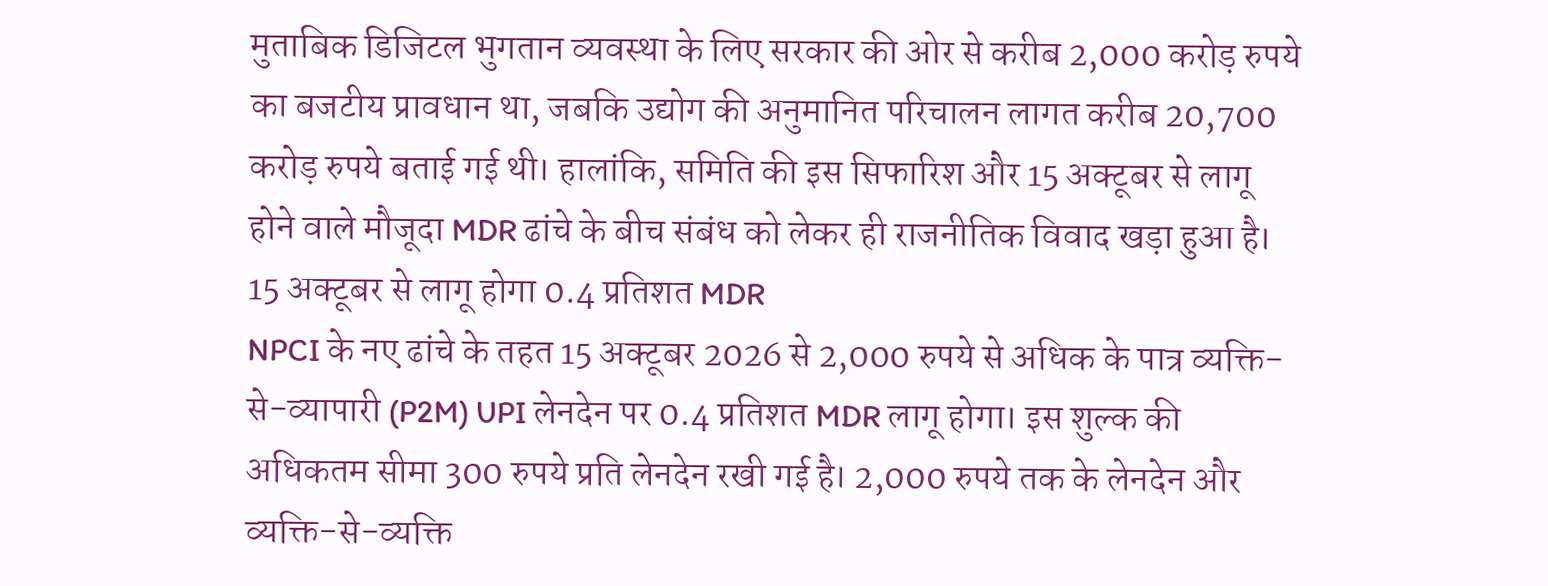मुताबिक डिजिटल भुगतान व्यवस्था के लिए सरकार की ओर से करीब 2,000 करोड़ रुपये का बजटीय प्रावधान था, जबकि उद्योग की अनुमानित परिचालन लागत करीब 20,700 करोड़ रुपये बताई गई थी। हालांकि, समिति की इस सिफारिश और 15 अक्टूबर से लागू होने वाले मौजूदा MDR ढांचे के बीच संबंध को लेकर ही राजनीतिक विवाद खड़ा हुआ है।
15 अक्टूबर से लागू होगा 0.4 प्रतिशत MDR
NPCI के नए ढांचे के तहत 15 अक्टूबर 2026 से 2,000 रुपये से अधिक के पात्र व्यक्ति-से-व्यापारी (P2M) UPI लेनदेन पर 0.4 प्रतिशत MDR लागू होगा। इस शुल्क की अधिकतम सीमा 300 रुपये प्रति लेनदेन रखी गई है। 2,000 रुपये तक के लेनदेन और व्यक्ति-से-व्यक्ति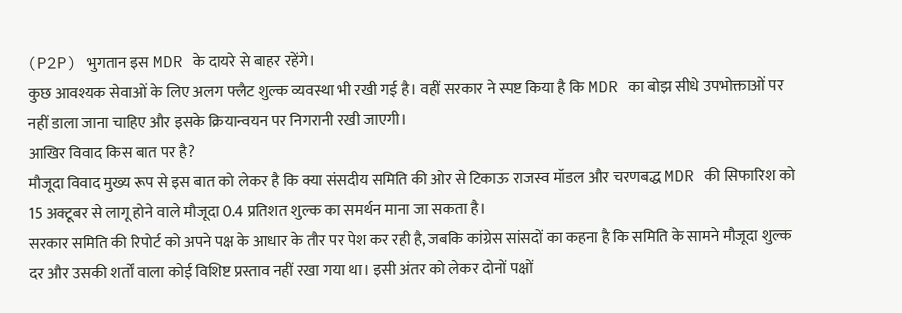(P2P) भुगतान इस MDR के दायरे से बाहर रहेंगे।
कुछ आवश्यक सेवाओं के लिए अलग फ्लैट शुल्क व्यवस्था भी रखी गई है। वहीं सरकार ने स्पष्ट किया है कि MDR का बोझ सीधे उपभोक्ताओं पर नहीं डाला जाना चाहिए और इसके क्रियान्वयन पर निगरानी रखी जाएगी।
आखिर विवाद किस बात पर है?
मौजूदा विवाद मुख्य रूप से इस बात को लेकर है कि क्या संसदीय समिति की ओर से टिकाऊ राजस्व मॉडल और चरणबद्ध MDR की सिफारिश को 15 अक्टूबर से लागू होने वाले मौजूदा 0.4 प्रतिशत शुल्क का समर्थन माना जा सकता है।
सरकार समिति की रिपोर्ट को अपने पक्ष के आधार के तौर पर पेश कर रही है, जबकि कांग्रेस सांसदों का कहना है कि समिति के सामने मौजूदा शुल्क दर और उसकी शर्तों वाला कोई विशिष्ट प्रस्ताव नहीं रखा गया था। इसी अंतर को लेकर दोनों पक्षों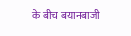के बीच बयानबाजी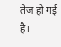तेज हो गई है।